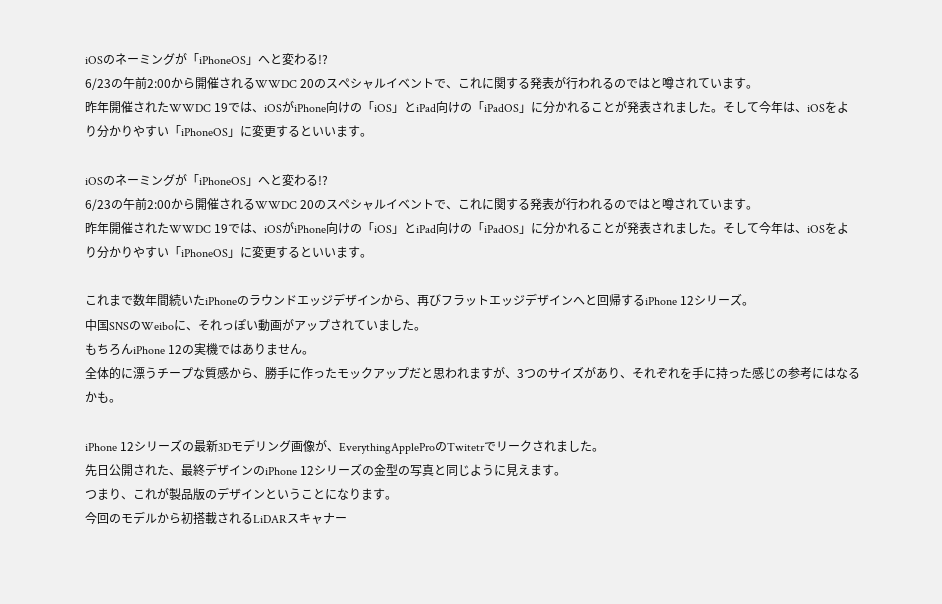iOSのネーミングが「iPhoneOS」へと変わる!?
6/23の午前2:00から開催されるWWDC 20のスペシャルイベントで、これに関する発表が行われるのではと噂されています。
昨年開催されたWWDC 19では、iOSがiPhone向けの「iOS」とiPad向けの「iPadOS」に分かれることが発表されました。そして今年は、iOSをより分かりやすい「iPhoneOS」に変更するといいます。

iOSのネーミングが「iPhoneOS」へと変わる!?
6/23の午前2:00から開催されるWWDC 20のスペシャルイベントで、これに関する発表が行われるのではと噂されています。
昨年開催されたWWDC 19では、iOSがiPhone向けの「iOS」とiPad向けの「iPadOS」に分かれることが発表されました。そして今年は、iOSをより分かりやすい「iPhoneOS」に変更するといいます。

これまで数年間続いたiPhoneのラウンドエッジデザインから、再びフラットエッジデザインへと回帰するiPhone 12シリーズ。
中国SNSのWeiboに、それっぽい動画がアップされていました。
もちろんiPhone 12の実機ではありません。
全体的に漂うチープな質感から、勝手に作ったモックアップだと思われますが、3つのサイズがあり、それぞれを手に持った感じの参考にはなるかも。

iPhone 12シリーズの最新3Dモデリング画像が、EverythingAppleProのTwitetrでリークされました。
先日公開された、最終デザインのiPhone 12シリーズの金型の写真と同じように見えます。
つまり、これが製品版のデザインということになります。
今回のモデルから初搭載されるLiDARスキャナー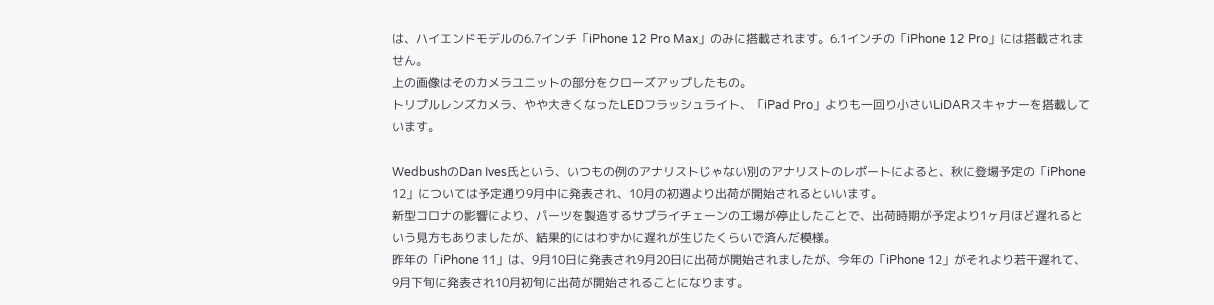は、ハイエンドモデルの6.7インチ「iPhone 12 Pro Max」のみに搭載されます。6.1インチの「iPhone 12 Pro」には搭載されません。
上の画像はそのカメラユニットの部分をクローズアップしたもの。
トリプルレンズカメラ、やや大きくなったLEDフラッシュライト、「iPad Pro」よりも一回り小さいLiDARスキャナーを搭載しています。

WedbushのDan Ives氏という、いつもの例のアナリストじゃない別のアナリストのレポートによると、秋に登場予定の「iPhone 12」については予定通り9月中に発表され、10月の初週より出荷が開始されるといいます。
新型コロナの影響により、パーツを製造するサプライチェーンの工場が停止したことで、出荷時期が予定より1ヶ月ほど遅れるという見方もありましたが、結果的にはわずかに遅れが生じたくらいで済んだ模様。
昨年の「iPhone 11」は、9月10日に発表され9月20日に出荷が開始されましたが、今年の「iPhone 12」がそれより若干遅れて、9月下旬に発表され10月初旬に出荷が開始されることになります。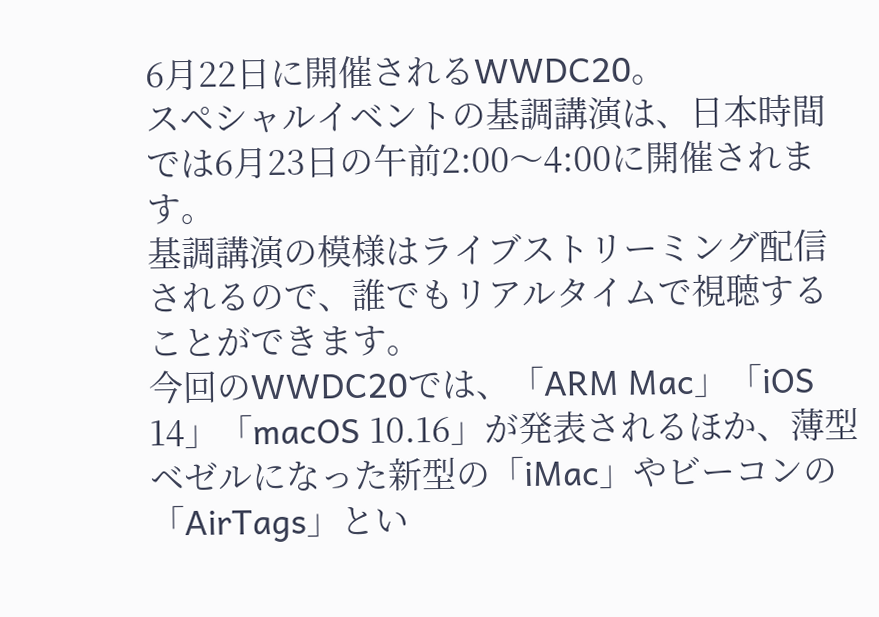6月22日に開催されるWWDC20。
スペシャルイベントの基調講演は、日本時間では6月23日の午前2:00〜4:00に開催されます。
基調講演の模様はライブストリーミング配信されるので、誰でもリアルタイムで視聴することができます。
今回のWWDC20では、「ARM Mac」「iOS 14」「macOS 10.16」が発表されるほか、薄型ベゼルになった新型の「iMac」やビーコンの「AirTags」とい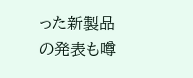った新製品の発表も噂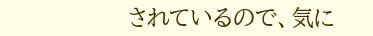されているので、気に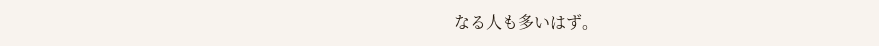なる人も多いはず。